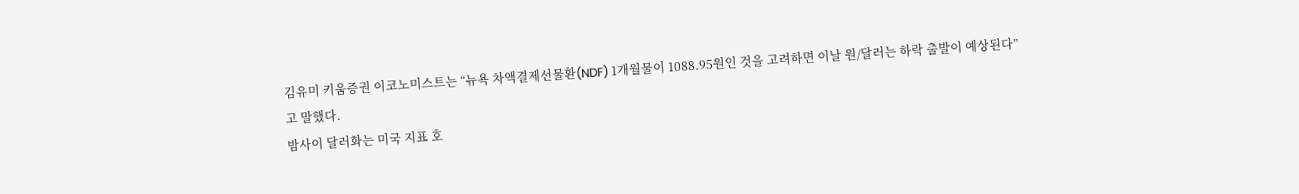김유미 키움증권 이코노미스트는 “뉴욕 차액결제선물환(NDF) 1개월물이 1088.95원인 것을 고려하면 이날 원/달러는 하락 출발이 예상된다”고 말했다.
밤사이 달러화는 미국 지표 호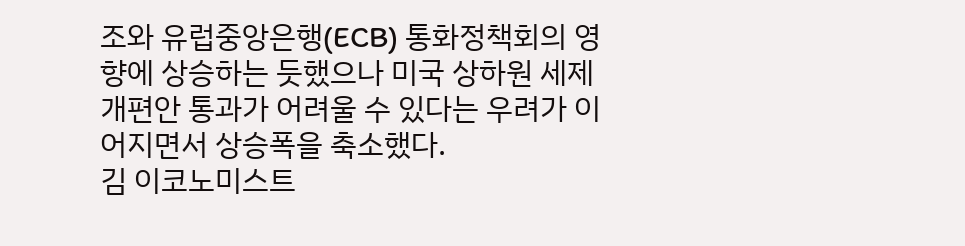조와 유럽중앙은행(ECB) 통화정책회의 영향에 상승하는 듯했으나 미국 상하원 세제개편안 통과가 어려울 수 있다는 우려가 이어지면서 상승폭을 축소했다.
김 이코노미스트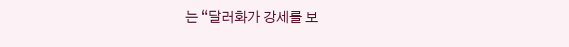는 “달러화가 강세를 보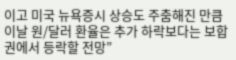이고 미국 뉴욕증시 상승도 주춤해진 만큼 이날 원/달러 환율은 추가 하락보다는 보합권에서 등락할 전망”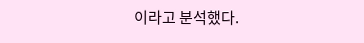이라고 분석했다.